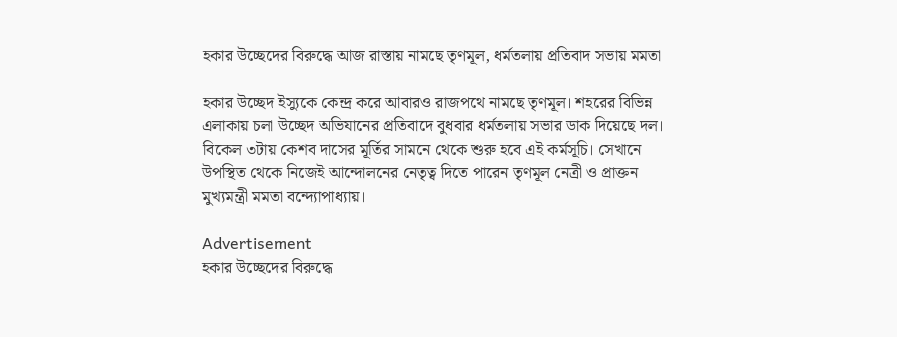হকার উচ্ছেদের বিরুদ্ধে আজ রাস্তায় নামছে তৃণমূল, ধর্মতলায় প্রতিবাদ সভায় মমতা

হকার উচ্ছেদ ইস্যুকে কেন্দ্র করে আবারও রাজপথে নামছে তৃণমূল। শহরের বিভিন্ন এলাকায় চলা উচ্ছেদ অভিযানের প্রতিবাদে বুধবার ধর্মতলায় সভার ডাক দিয়েছে দল। বিকেল ৩টায় কেশব দাসের মূর্তির সামনে থেকে শুরু হবে এই কর্মসূচি। সেখানে উপস্থিত থেকে নিজেই আন্দোলনের নেতৃত্ব দিতে পারেন তৃণমূল নেত্রী ও প্রাক্তন মুখ্যমন্ত্রী মমতা বন্দ্যোপাধ্যায়।

Advertisement
হকার উচ্ছেদের বিরুদ্ধে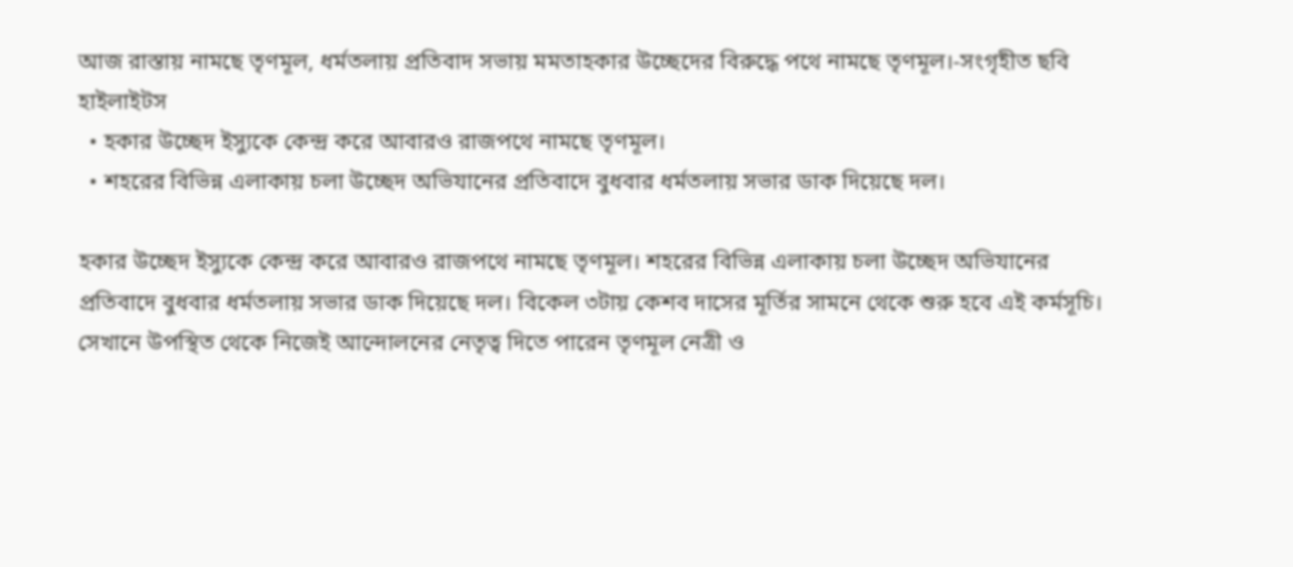আজ রাস্তায় নামছে তৃণমূল, ধর্মতলায় প্রতিবাদ সভায় মমতাহকার উচ্ছেদের বিরুদ্ধে পথে নামছে তৃণমূল।-সংগৃহীত ছবি
হাইলাইটস
  • হকার উচ্ছেদ ইস্যুকে কেন্দ্র করে আবারও রাজপথে নামছে তৃণমূল।
  • শহরের বিভিন্ন এলাকায় চলা উচ্ছেদ অভিযানের প্রতিবাদে বুধবার ধর্মতলায় সভার ডাক দিয়েছে দল।

হকার উচ্ছেদ ইস্যুকে কেন্দ্র করে আবারও রাজপথে নামছে তৃণমূল। শহরের বিভিন্ন এলাকায় চলা উচ্ছেদ অভিযানের প্রতিবাদে বুধবার ধর্মতলায় সভার ডাক দিয়েছে দল। বিকেল ৩টায় কেশব দাসের মূর্তির সামনে থেকে শুরু হবে এই কর্মসূচি। সেখানে উপস্থিত থেকে নিজেই আন্দোলনের নেতৃত্ব দিতে পারেন তৃণমূল নেত্রী ও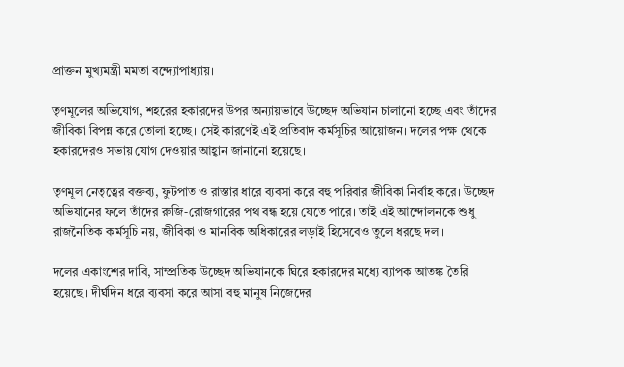প্রাক্তন মুখ্যমন্ত্রী মমতা বন্দ্যোপাধ্যায়।

তৃণমূলের অভিযোগ, শহরের হকারদের উপর অন্যায়ভাবে উচ্ছেদ অভিযান চালানো হচ্ছে এবং তাঁদের জীবিকা বিপন্ন করে তোলা হচ্ছে। সেই কারণেই এই প্রতিবাদ কর্মসূচির আয়োজন। দলের পক্ষ থেকে হকারদেরও সভায় যোগ দেওয়ার আহ্বান জানানো হয়েছে।

তৃণমূল নেতৃত্বের বক্তব্য, ফুটপাত ও রাস্তার ধারে ব্যবসা করে বহু পরিবার জীবিকা নির্বাহ করে। উচ্ছেদ অভিযানের ফলে তাঁদের রুজি-রোজগারের পথ বন্ধ হয়ে যেতে পারে। তাই এই আন্দোলনকে শুধু রাজনৈতিক কর্মসূচি নয়, জীবিকা ও মানবিক অধিকারের লড়াই হিসেবেও তুলে ধরছে দল।

দলের একাংশের দাবি, সাম্প্রতিক উচ্ছেদ অভিযানকে ঘিরে হকারদের মধ্যে ব্যাপক আতঙ্ক তৈরি হয়েছে। দীর্ঘদিন ধরে ব্যবসা করে আসা বহু মানুষ নিজেদের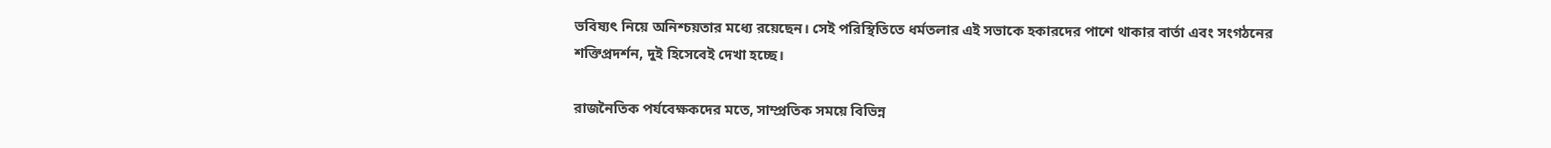ভবিষ্যৎ নিয়ে অনিশ্চয়তার মধ্যে রয়েছেন। সেই পরিস্থিতিতে ধর্মতলার এই সভাকে হকারদের পাশে থাকার বার্তা এবং সংগঠনের শক্তিপ্রদর্শন, দুই হিসেবেই দেখা হচ্ছে।

রাজনৈতিক পর্যবেক্ষকদের মতে, সাম্প্রতিক সময়ে বিভিন্ন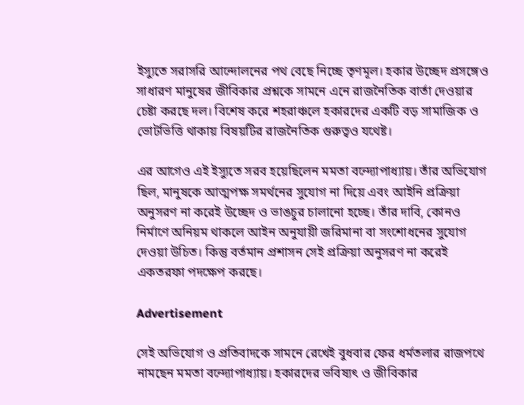ইস্যুতে সরাসরি আন্দোলনের পথ বেছে নিচ্ছে তৃণমূল। হকার উচ্ছেদ প্রসঙ্গেও সাধারণ মানুষের জীবিকার প্রশ্নকে সামনে এনে রাজনৈতিক বার্তা দেওয়ার চেষ্টা করছে দল। বিশেষ করে শহরাঞ্চলে হকারদের একটি বড় সামাজিক ও ভোটভিত্তি থাকায় বিষয়টির রাজনৈতিক গুরুত্বও যথেষ্ট।

এর আগেও এই ইস্যুতে সরব হয়েছিলেন মমতা বন্দ্যোপাধ্যায়। তাঁর অভিযোগ ছিল, মানুষকে আত্মপক্ষ সমর্থনের সুযোগ না দিয়ে এবং আইনি প্রক্রিয়া অনুসরণ না করেই উচ্ছেদ ও ভাঙচুর চালানো হচ্ছে। তাঁর দাবি, কোনও নির্মাণে অনিয়ম থাকলে আইন অনুযায়ী জরিমানা বা সংশোধনের সুযোগ দেওয়া উচিত। কিন্তু বর্তমান প্রশাসন সেই প্রক্রিয়া অনুসরণ না করেই একতরফা পদক্ষেপ করছে।

Advertisement

সেই অভিযোগ ও প্রতিবাদকে সামনে রেখেই বুধবার ফের ধর্মতলার রাজপথে নামছেন মমতা বন্দ্যোপাধ্যায়। হকারদের ভবিষ্যৎ ও জীবিকার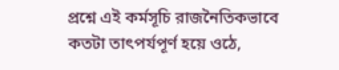প্রশ্নে এই কর্মসূচি রাজনৈতিকভাবে কতটা তাৎপর্যপূর্ণ হয়ে ওঠে,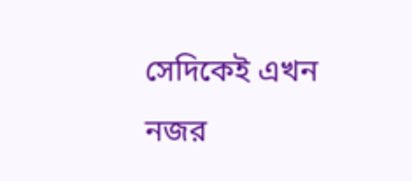সেদিকেই এখন নজর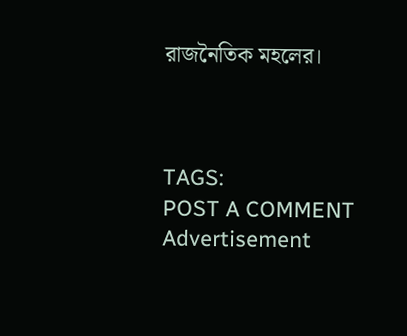রাজনৈতিক মহলের।



TAGS:
POST A COMMENT
Advertisement